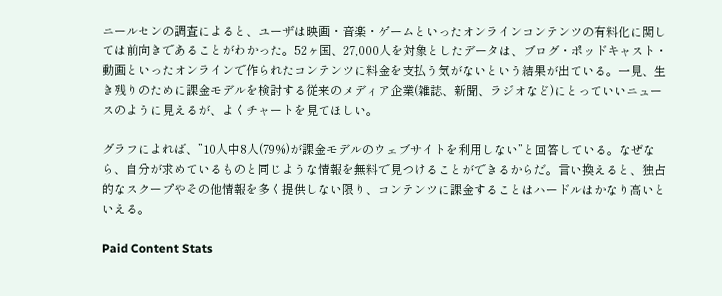ニールセンの調査によると、ユーザは映画・音楽・ゲームといったオンラインコンテンツの有料化に関しては前向きであることがわかった。52ヶ国、27,000人を対象としたデータは、ブログ・ポッドキャスト・動画といったオンラインで作られたコンテンツに料金を支払う気がないという結果が出ている。一見、生き残りのために課金モデルを検討する従来のメディア企業(雑誌、新聞、ラジオなど)にとっていいニュースのように見えるが、よくチャートを見てほしい。

グラフによれば、”10人中8人(79%)が課金モデルのウェブサイトを利用しない”と回答している。なぜなら、自分が求めているものと同じような情報を無料で見つけることができるからだ。言い換えると、独占的なスクープやその他情報を多く提供しない限り、コンテンツに課金することはハードルはかなり高いといえる。

Paid Content Stats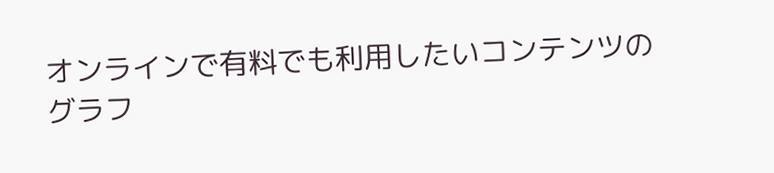オンラインで有料でも利用したいコンテンツのグラフ